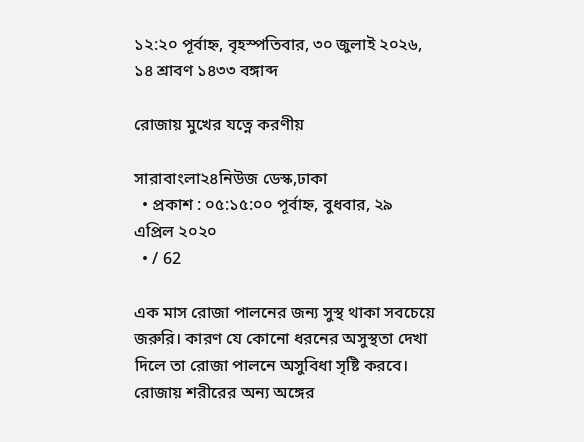১২:২০ পূর্বাহ্ন, বৃহস্পতিবার, ৩০ জুলাই ২০২৬, ১৪ শ্রাবণ ১৪৩৩ বঙ্গাব্দ

রোজায় মুখের যত্নে করণীয়

সারাবাংলা২৪নিউজ ডেস্ক,ঢাকা
  • প্রকাশ : ০৫:১৫:০০ পূর্বাহ্ন, বুধবার, ২৯ এপ্রিল ২০২০
  • / 62

এক মাস রোজা পালনের জন্য সুস্থ থাকা সবচেয়ে জরুরি। কারণ যে কোনো ধরনের অসুস্থতা দেখা দিলে তা রোজা পালনে অসুবিধা সৃষ্টি করবে।
রোজায় শরীরের অন্য অঙ্গের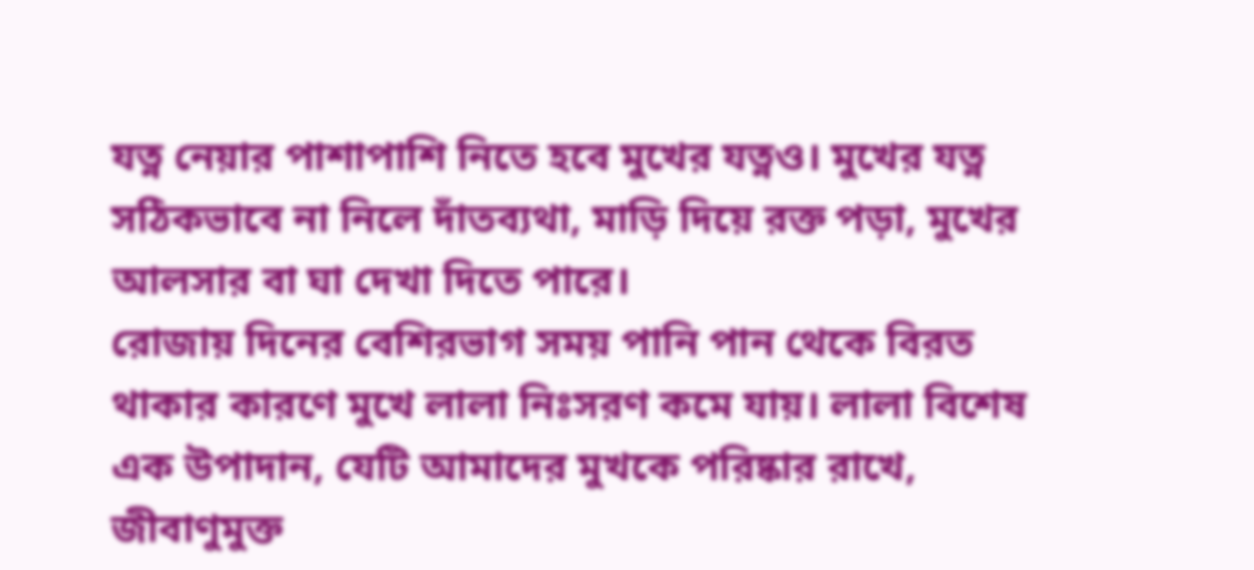যত্ন নেয়ার পাশাপাশি নিতে হবে মুখের যত্নও। মুখের যত্ন সঠিকভাবে না নিলে দাঁতব্যথা, মাড়ি দিয়ে রক্ত পড়া, মুখের আলসার বা ঘা দেখা দিতে পারে।
রোজায় দিনের বেশিরভাগ সময় পানি পান থেকে বিরত থাকার কারণে মুখে লালা নিঃসরণ কমে যায়। লালা বিশেষ এক উপাদান, যেটি আমাদের মুখকে পরিষ্কার রাখে, জীবাণুমুক্ত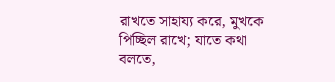রাখতে সাহায্য করে, মুখকে পিচ্ছিল রাখে; যাতে কথা বলতে,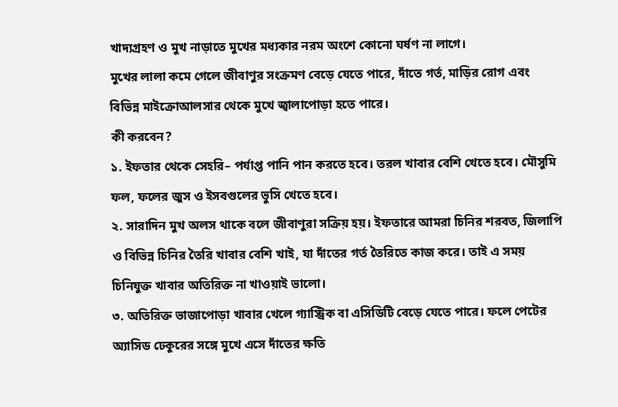খাদ্যগ্রহণ ও মুখ নাড়াতে মুখের মধ্যকার নরম অংশে কোনো ঘর্ষণ না লাগে।
মুখের লালা কমে গেলে জীবাণুর সংক্রমণ বেড়ে যেতে পারে, দাঁতে গর্ত, মাড়ির রোগ এবং বিভিন্ন মাইক্রোআলসার থেকে মুখে জ্বালাপোড়া হতে পারে।
কী করবেন?
১. ইফতার থেকে সেহরি– পর্যাপ্ত পানি পান করতে হবে। তরল খাবার বেশি খেতে হবে। মৌসুমি ফল, ফলের জুস ও ইসবগুলের ভুসি খেতে হবে।
২. সারাদিন মুখ অলস থাকে বলে জীবাণুরা সক্রিয় হয়। ইফতারে আমরা চিনির শরবত, জিলাপি ও বিভিন্ন চিনির তৈরি খাবার বেশি খাই, যা দাঁতের গর্ত তৈরিতে কাজ করে। তাই এ সময় চিনিযুক্ত খাবার অতিরিক্ত না খাওয়াই ভালো।
৩. অতিরিক্ত ভাজাপোড়া খাবার খেলে গ্যাস্ট্রিক বা এসিডিটি বেড়ে যেতে পারে। ফলে পেটের অ্যাসিড ঢেকুরের সঙ্গে মুখে এসে দাঁতের ক্ষতি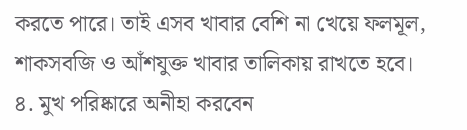করতে পারে। তাই এসব খাবার বেশি না খেয়ে ফলমূল, শাকসবজি ও আঁশযুক্ত খাবার তালিকায় রাখতে হবে।
৪. মুখ পরিষ্কারে অনীহা করবেন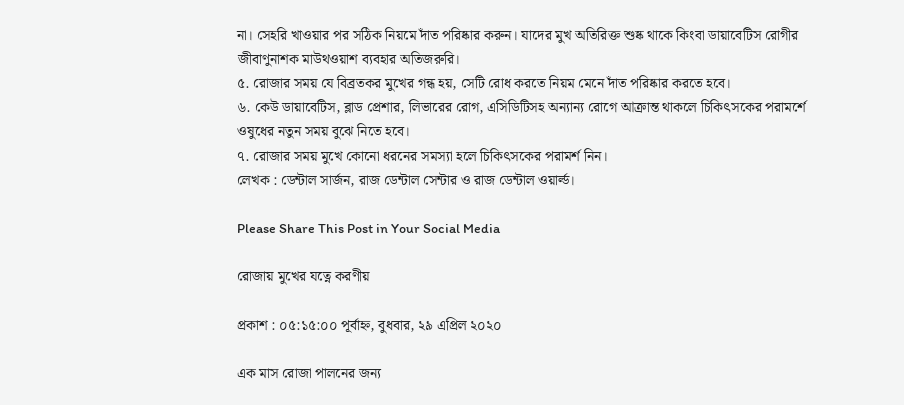না। সেহরি খাওয়ার পর সঠিক নিয়মে দাঁত পরিষ্কার করুন। যাদের মুখ অতিরিক্ত শুষ্ক থাকে কিংবা ডায়াবেটিস রোগীর জীবাণুনাশক মাউথওয়াশ ব্যবহার অতিজরুরি।
৫. রোজার সময় যে বিব্রতকর মুখের গন্ধ হয়, সেটি রোধ করতে নিয়ম মেনে দাঁত পরিষ্কার করতে হবে।
৬. কেউ ডায়াবেটিস, ব্লাড প্রেশার, লিভারের রোগ, এসিডিটিসহ অন্যান্য রোগে আক্রান্ত থাকলে চিকিৎসকের পরামর্শে ওষুধের নতুন সময় বুঝে নিতে হবে।
৭. রোজার সময় মুখে কোনো ধরনের সমস্যা হলে চিকিৎসকের পরামর্শ নিন।
লেখক : ডেন্টাল সার্জন, রাজ ডেন্টাল সেন্টার ও রাজ ডেন্টাল ওয়ার্ল্ড।

Please Share This Post in Your Social Media

রোজায় মুখের যত্নে করণীয়

প্রকাশ : ০৫:১৫:০০ পূর্বাহ্ন, বুধবার, ২৯ এপ্রিল ২০২০

এক মাস রোজা পালনের জন্য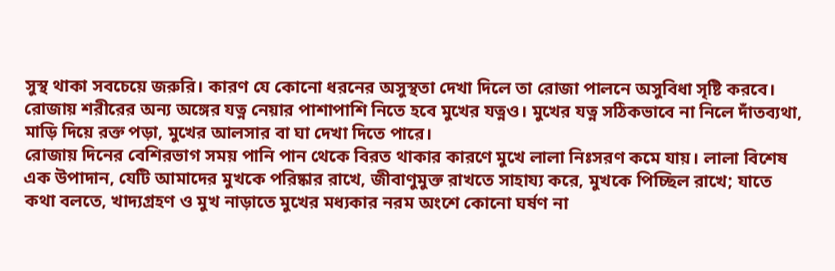সুস্থ থাকা সবচেয়ে জরুরি। কারণ যে কোনো ধরনের অসুস্থতা দেখা দিলে তা রোজা পালনে অসুবিধা সৃষ্টি করবে।
রোজায় শরীরের অন্য অঙ্গের যত্ন নেয়ার পাশাপাশি নিতে হবে মুখের যত্নও। মুখের যত্ন সঠিকভাবে না নিলে দাঁতব্যথা, মাড়ি দিয়ে রক্ত পড়া, মুখের আলসার বা ঘা দেখা দিতে পারে।
রোজায় দিনের বেশিরভাগ সময় পানি পান থেকে বিরত থাকার কারণে মুখে লালা নিঃসরণ কমে যায়। লালা বিশেষ এক উপাদান, যেটি আমাদের মুখকে পরিষ্কার রাখে, জীবাণুমুক্ত রাখতে সাহায্য করে, মুখকে পিচ্ছিল রাখে; যাতে কথা বলতে, খাদ্যগ্রহণ ও মুখ নাড়াতে মুখের মধ্যকার নরম অংশে কোনো ঘর্ষণ না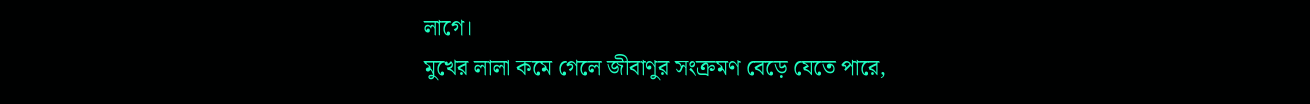লাগে।
মুখের লালা কমে গেলে জীবাণুর সংক্রমণ বেড়ে যেতে পারে,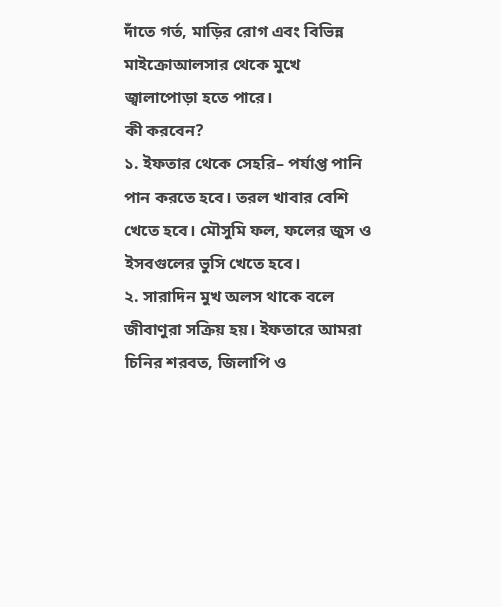দাঁতে গর্ত, মাড়ির রোগ এবং বিভিন্ন মাইক্রোআলসার থেকে মুখে জ্বালাপোড়া হতে পারে।
কী করবেন?
১. ইফতার থেকে সেহরি– পর্যাপ্ত পানি পান করতে হবে। তরল খাবার বেশি খেতে হবে। মৌসুমি ফল, ফলের জুস ও ইসবগুলের ভুসি খেতে হবে।
২. সারাদিন মুখ অলস থাকে বলে জীবাণুরা সক্রিয় হয়। ইফতারে আমরা চিনির শরবত, জিলাপি ও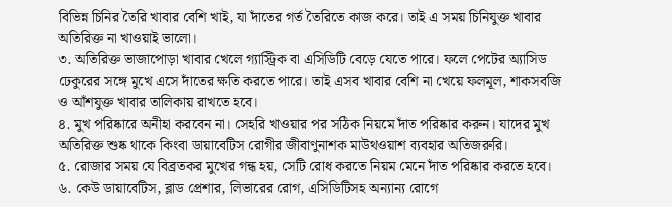বিভিন্ন চিনির তৈরি খাবার বেশি খাই, যা দাঁতের গর্ত তৈরিতে কাজ করে। তাই এ সময় চিনিযুক্ত খাবার অতিরিক্ত না খাওয়াই ভালো।
৩. অতিরিক্ত ভাজাপোড়া খাবার খেলে গ্যাস্ট্রিক বা এসিডিটি বেড়ে যেতে পারে। ফলে পেটের অ্যাসিড ঢেকুরের সঙ্গে মুখে এসে দাঁতের ক্ষতি করতে পারে। তাই এসব খাবার বেশি না খেয়ে ফলমূল, শাকসবজি ও আঁশযুক্ত খাবার তালিকায় রাখতে হবে।
৪. মুখ পরিষ্কারে অনীহা করবেন না। সেহরি খাওয়ার পর সঠিক নিয়মে দাঁত পরিষ্কার করুন। যাদের মুখ অতিরিক্ত শুষ্ক থাকে কিংবা ডায়াবেটিস রোগীর জীবাণুনাশক মাউথওয়াশ ব্যবহার অতিজরুরি।
৫. রোজার সময় যে বিব্রতকর মুখের গন্ধ হয়, সেটি রোধ করতে নিয়ম মেনে দাঁত পরিষ্কার করতে হবে।
৬. কেউ ডায়াবেটিস, ব্লাড প্রেশার, লিভারের রোগ, এসিডিটিসহ অন্যান্য রোগে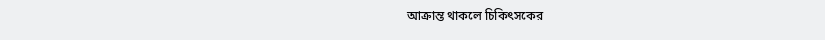আক্রান্ত থাকলে চিকিৎসকের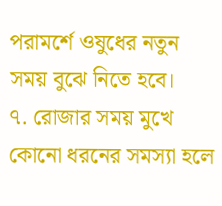পরামর্শে ওষুধের নতুন সময় বুঝে নিতে হবে।
৭. রোজার সময় মুখে কোনো ধরনের সমস্যা হলে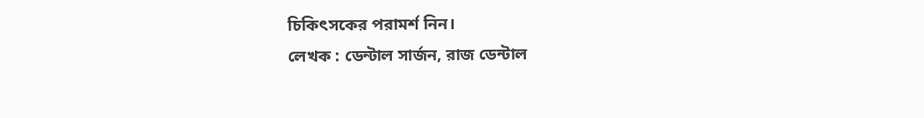চিকিৎসকের পরামর্শ নিন।
লেখক : ডেন্টাল সার্জন, রাজ ডেন্টাল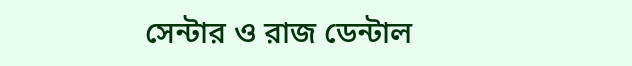সেন্টার ও রাজ ডেন্টাল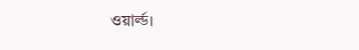ওয়ার্ল্ড।